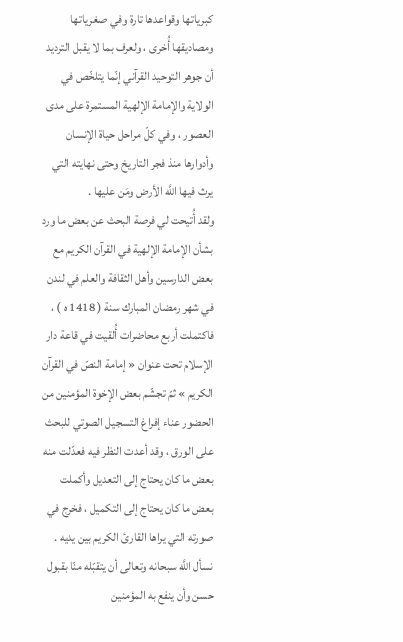كبرياتها وقواعدها تارة وفي صغرياتها ومصاديقها أُخرى ، ولعرف بما لا يقبل الترديد أن جوهر التوحيد القرآني إنّما يتلخّص في الولاية والإمامة الإلهية المستمرة على مدى العصور ، وفي كلّ مراحل حياة الإنسان وأدوارها منذ فجر التاريخ وحتى نهايته التي يرث فيها اللَّه الأرض ومَن عليها .
ولقد أُتيحت لي فرصة البحث عن بعض ما ورد بشأن الإمامة الإلهية في القرآن الكريم مع بعض الدارسين وأهل الثقافة والعلم في لندن في شهر رمضان المبارك سنة ( 1418 ه ) ، فاكتملت أربع محاضرات أُلقيت في قاعة دار الإسلام تحت عنوان « إمامة النصّ في القرآن الكريم » ثمّ تجشّم بعض الإخوة المؤمنين من الحضور عناء إفراغ التسجيل الصوتي للبحث على الورق ، وقد أعدت النظر فيه فعدّلت منه بعض ما كان يحتاج إلى التعديل وأكملت بعض ما كان يحتاج إلى التكميل ، فخرج في صورته التي يراها القارئ الكريم بين يديه .
نسأل اللَّه سبحانه وتعالى أن يتقبّله منّا بقبول حسن وأن ينفع به المؤمنين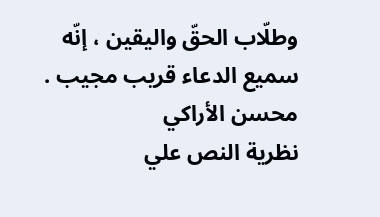وطلّاب الحقّ واليقين ، إنّه سميع الدعاء قريب مجيب .
محسن الأراكي
نظرية النص علي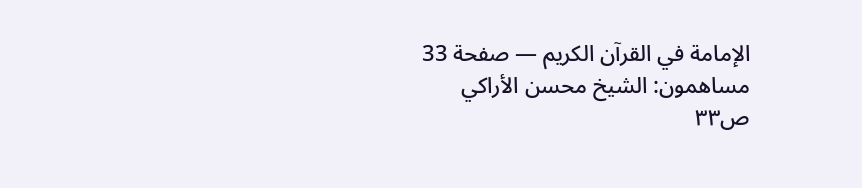الإمامة في القرآن الكريم — صفحة 33
مساهمون: الشيخ محسن الأراكي
ص٣٣